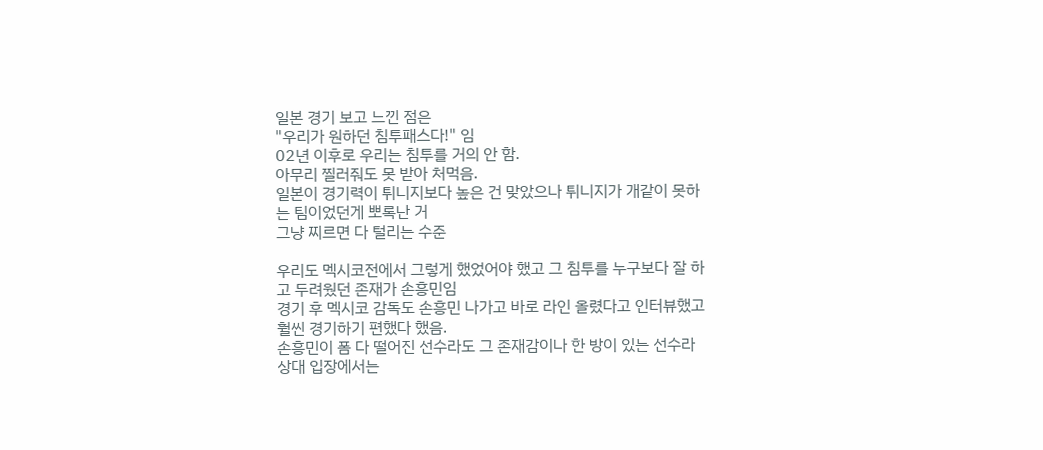일본 경기 보고 느낀 점은
"우리가 원하던 침투패스다!" 임
02년 이후로 우리는 침투를 거의 안 함.
아무리 찔러줘도 못 받아 처먹음.
일본이 경기력이 튀니지보다 높은 건 맞았으나 튀니지가 개같이 못하는 팀이었던게 뽀록난 거
그냥 찌르면 다 털리는 수준

우리도 멕시코전에서 그렇게 했었어야 했고 그 침투를 누구보다 잘 하고 두려웠던 존재가 손흥민임
경기 후 멕시코 감독도 손흥민 나가고 바로 라인 올렸다고 인터뷰했고 훨씬 경기하기 편했다 했음.
손흥민이 폼 다 떨어진 선수라도 그 존재감이나 한 방이 있는 선수라 상대 입장에서는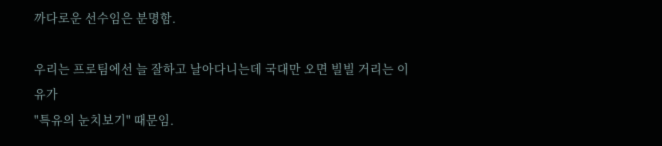까다로운 선수임은 분명함.

우리는 프로팀에선 늘 잘하고 날아다니는데 국대만 오면 빌빌 거리는 이유가
"특유의 눈치보기" 때문임.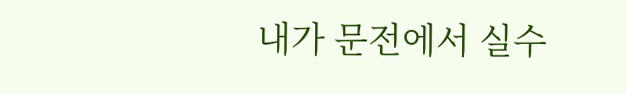내가 문전에서 실수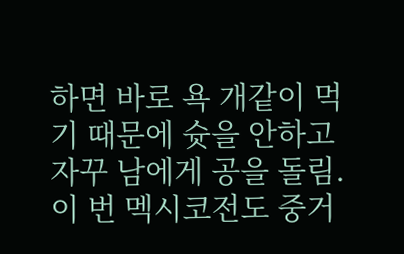하면 바로 욕 개같이 먹기 때문에 슛을 안하고 자꾸 남에게 공을 돌림.
이 번 멕시코전도 중거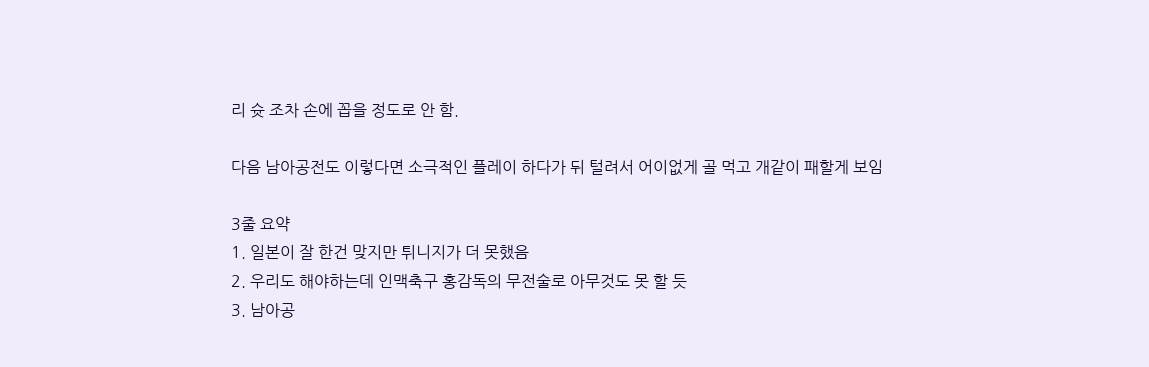리 슛 조차 손에 꼽을 정도로 안 함.

다음 남아공전도 이렇다면 소극적인 플레이 하다가 뒤 털려서 어이없게 골 먹고 개같이 패할게 보임

3줄 요약
1. 일본이 잘 한건 맞지만 튀니지가 더 못했음
2. 우리도 해야하는데 인맥축구 홍감독의 무전술로 아무것도 못 할 듯
3. 남아공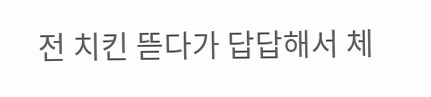전 치킨 뜯다가 답답해서 체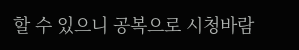할 수 있으니 공복으로 시청바람